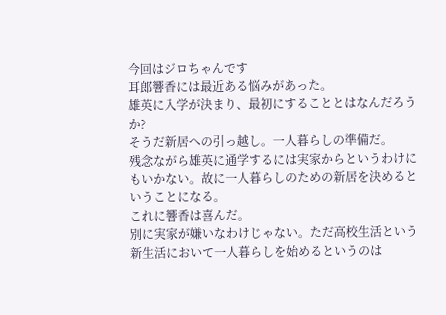今回はジロちゃんです
耳郎響香には最近ある悩みがあった。
雄英に入学が決まり、最初にすることとはなんだろうか?
そうだ新居への引っ越し。一人暮らしの準備だ。
残念ながら雄英に通学するには実家からというわけにもいかない。故に一人暮らしのための新居を決めるということになる。
これに響香は喜んだ。
別に実家が嫌いなわけじゃない。ただ高校生活という新生活において一人暮らしを始めるというのは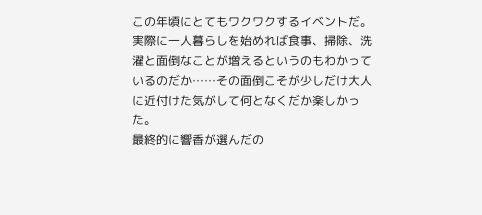この年頃にとてもワクワクするイベントだ。
実際に一人暮らしを始めれば食事、掃除、洗濯と面倒なことが増えるというのもわかっているのだか……その面倒こそが少しだけ大人に近付けた気がして何となくだか楽しかった。
最終的に響香が選んだの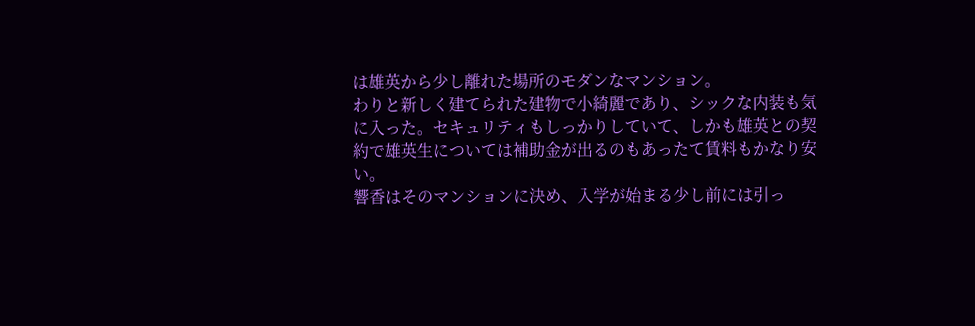は雄英から少し離れた場所のモダンなマンション。
わりと新しく建てられた建物で小綺麗であり、シックな内装も気に入った。セキュリティもしっかりしていて、しかも雄英との契約で雄英生については補助金が出るのもあったて賃料もかなり安い。
響香はそのマンションに決め、入学が始まる少し前には引っ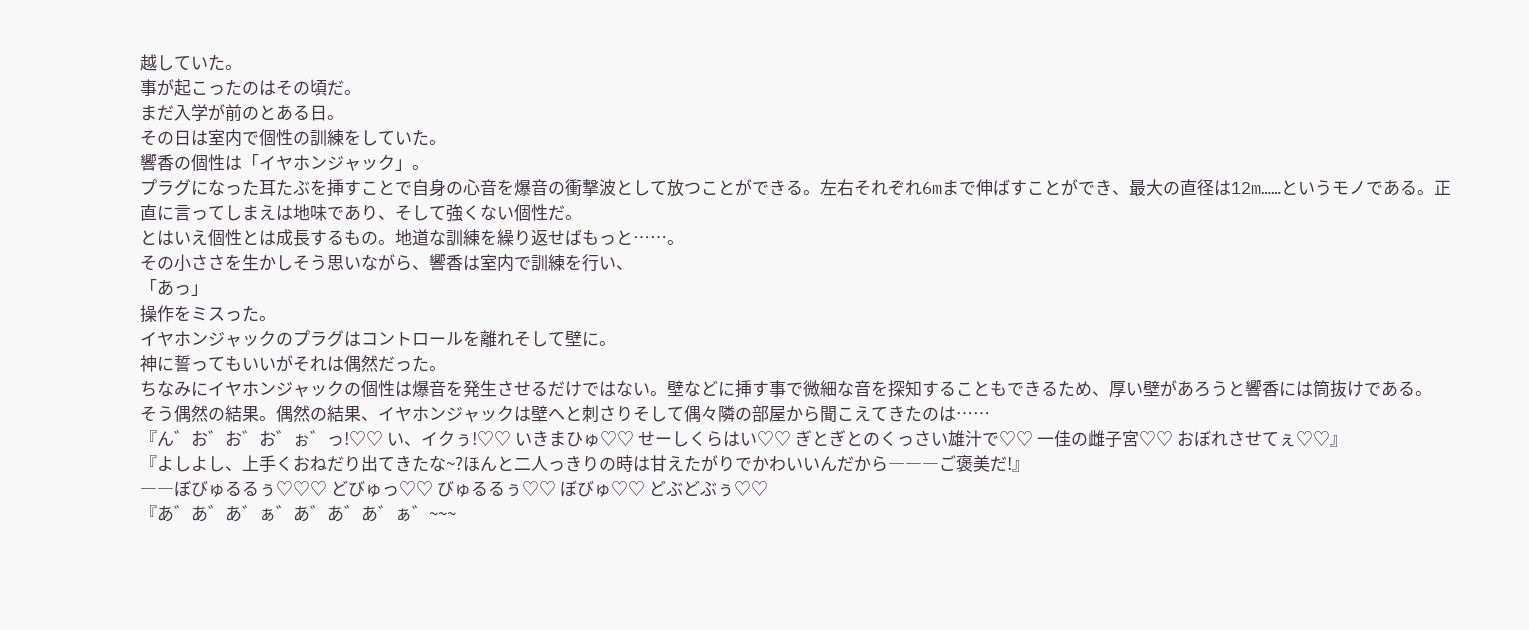越していた。
事が起こったのはその頃だ。
まだ入学が前のとある日。
その日は室内で個性の訓練をしていた。
響香の個性は「イヤホンジャック」。
プラグになった耳たぶを挿すことで自身の心音を爆音の衝撃波として放つことができる。左右それぞれ6mまで伸ばすことができ、最大の直径は12m……というモノである。正直に言ってしまえは地味であり、そして強くない個性だ。
とはいえ個性とは成長するもの。地道な訓練を繰り返せばもっと……。
その小ささを生かしそう思いながら、響香は室内で訓練を行い、
「あっ」
操作をミスった。
イヤホンジャックのプラグはコントロールを離れそして壁に。
神に誓ってもいいがそれは偶然だった。
ちなみにイヤホンジャックの個性は爆音を発生させるだけではない。壁などに挿す事で微細な音を探知することもできるため、厚い壁があろうと響香には筒抜けである。
そう偶然の結果。偶然の結果、イヤホンジャックは壁へと刺さりそして偶々隣の部屋から聞こえてきたのは……
『ん゛お゛お゛お゛ぉ゛っ!♡♡ い、イクぅ!♡♡ いきまひゅ♡♡ せーしくらはい♡♡ ぎとぎとのくっさい雄汁で♡♡ 一佳の雌子宮♡♡ おぼれさせてぇ♡♡』
『よしよし、上手くおねだり出てきたな~?ほんと二人っきりの時は甘えたがりでかわいいんだから―――ご褒美だ!』
――ぼびゅるるぅ♡♡♡ どびゅっ♡♡ びゅるるぅ♡♡ ぼびゅ♡♡ どぶどぶぅ♡♡
『あ゛あ゛あ゛ぁ゛あ゛あ゛あ゛ぁ゛~~~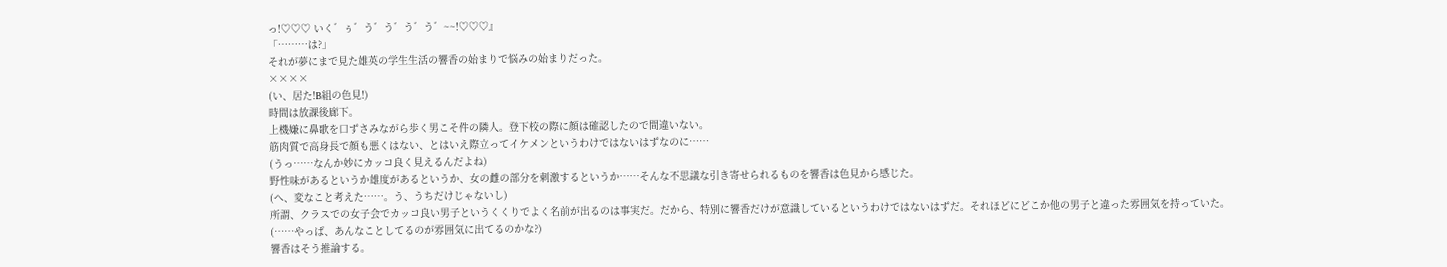っ!♡♡♡ いく゛ぅ゛う゛う゛う゛う゛~~!♡♡♡』
「………は?」
それが夢にまで見た雄英の学生生活の響香の始まりで悩みの始まりだった。
××××
(い、居た!B組の色見!)
時間は放課後廊下。
上機嫌に鼻歌を口ずさみながら歩く男こそ件の隣人。登下校の際に顔は確認したので間違いない。
筋肉質で高身長で顔も悪くはない、とはいえ際立ってイケメンというわけではないはずなのに……
(うっ……なんか妙にカッコ良く見えるんだよね)
野性味があるというか雄度があるというか、女の雌の部分を刺激するというか……そんな不思議な引き寄せられるものを響香は色見から感じた。
(へ、変なこと考えた……。う、うちだけじゃないし)
所謂、クラスでの女子会でカッコ良い男子というくくりでよく名前が出るのは事実だ。だから、特別に響香だけが意識しているというわけではないはずだ。それほどにどこか他の男子と違った雰囲気を持っていた。
(……やっぱ、あんなことしてるのが雰囲気に出てるのかな?)
響香はそう推論する。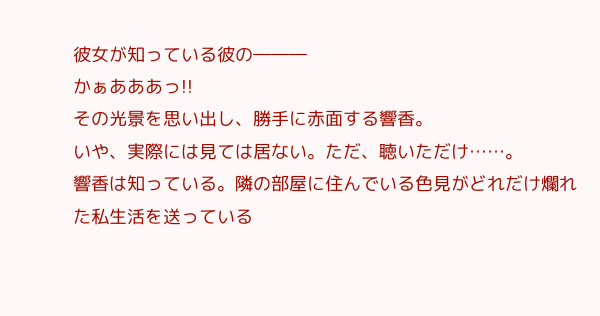彼女が知っている彼の―――
かぁあああっ!!
その光景を思い出し、勝手に赤面する響香。
いや、実際には見ては居ない。ただ、聴いただけ……。
響香は知っている。隣の部屋に住んでいる色見がどれだけ爛れた私生活を送っている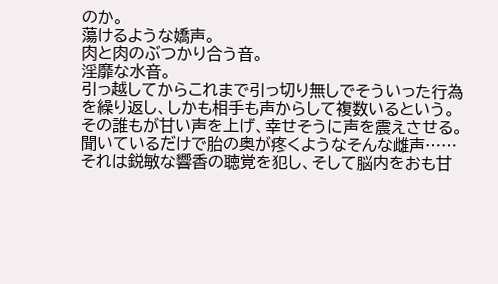のか。
蕩けるような嬌声。
肉と肉のぶつかり合う音。
淫靡な水音。
引っ越してからこれまで引っ切り無しでそういった行為を繰り返し、しかも相手も声からして複数いるという。
その誰もが甘い声を上げ、幸せそうに声を震えさせる。聞いているだけで胎の奥が疼くようなそんな雌声……それは鋭敏な響香の聴覚を犯し、そして脳内をおも甘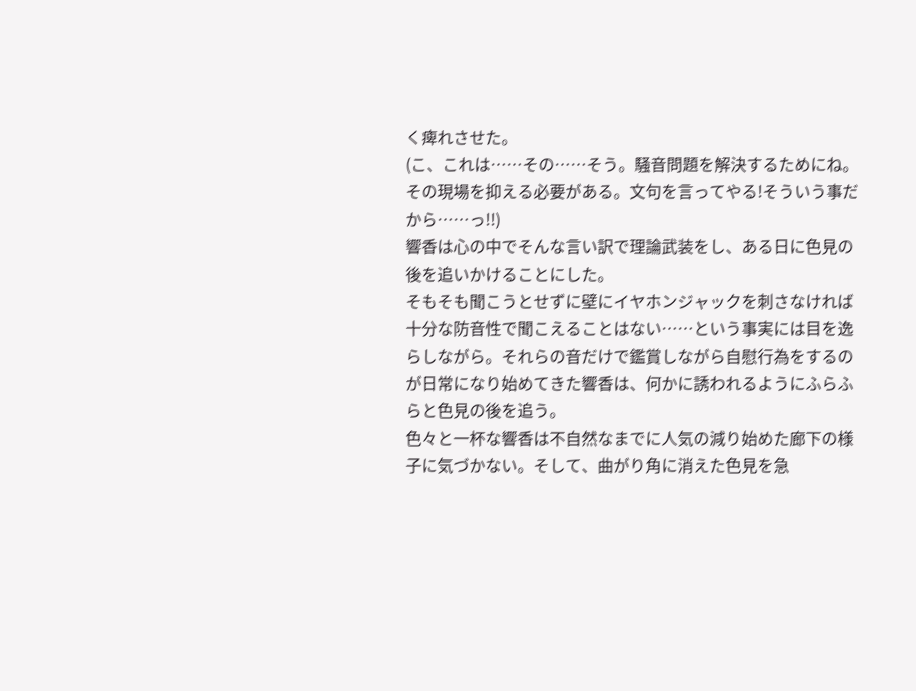く痺れさせた。
(こ、これは……その……そう。騒音問題を解決するためにね。その現場を抑える必要がある。文句を言ってやる!そういう事だから……っ!!)
響香は心の中でそんな言い訳で理論武装をし、ある日に色見の後を追いかけることにした。
そもそも聞こうとせずに壁にイヤホンジャックを刺さなければ十分な防音性で聞こえることはない……という事実には目を逸らしながら。それらの音だけで鑑賞しながら自慰行為をするのが日常になり始めてきた響香は、何かに誘われるようにふらふらと色見の後を追う。
色々と一杯な響香は不自然なまでに人気の減り始めた廊下の様子に気づかない。そして、曲がり角に消えた色見を急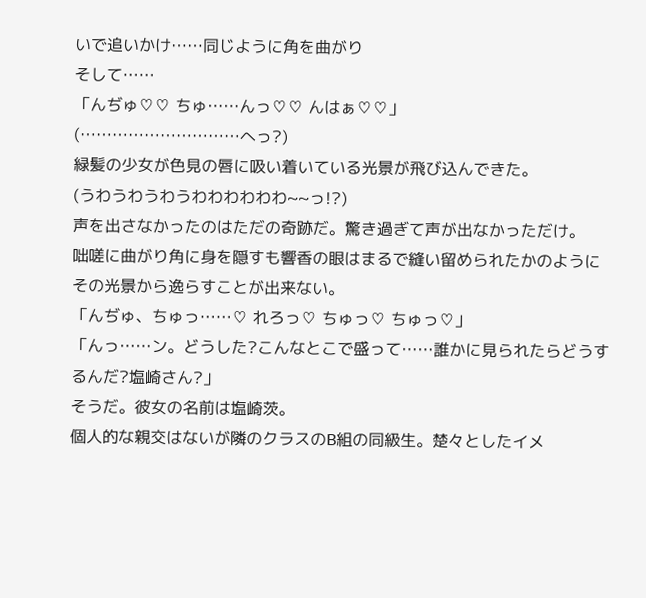いで追いかけ……同じように角を曲がり
そして……
「んぢゅ♡♡ ちゅ……んっ♡♡ んはぁ♡♡」
(…………………………へっ?)
緑髪の少女が色見の唇に吸い着いている光景が飛び込んできた。
(うわうわうわうわわわわわわ~~っ!?)
声を出さなかったのはただの奇跡だ。驚き過ぎて声が出なかっただけ。
咄嗟に曲がり角に身を隠すも響香の眼はまるで縫い留められたかのようにその光景から逸らすことが出来ない。
「んぢゅ、ちゅっ……♡ れろっ♡ ちゅっ♡ ちゅっ♡」
「んっ……ン。どうした?こんなとこで盛って……誰かに見られたらどうするんだ?塩崎さん?」
そうだ。彼女の名前は塩崎茨。
個人的な親交はないが隣のクラスのB組の同級生。楚々としたイメ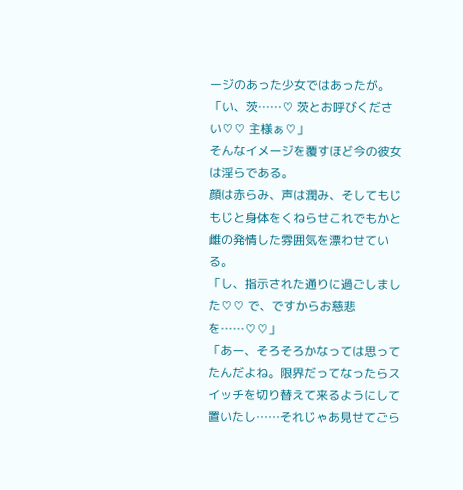ージのあった少女ではあったが。
「い、茨……♡ 茨とお呼びください♡♡ 主様ぁ♡」
そんなイメージを覆すほど今の彼女は淫らである。
顔は赤らみ、声は潤み、そしてもじもじと身体をくねらせこれでもかと雌の発情した雰囲気を漂わせている。
「し、指示された通りに過ごしました♡♡ で、ですからお慈悲を……♡♡」
「あー、そろそろかなっては思ってたんだよね。限界だってなったらスイッチを切り替えて来るようにして置いたし……それじゃあ見せてごら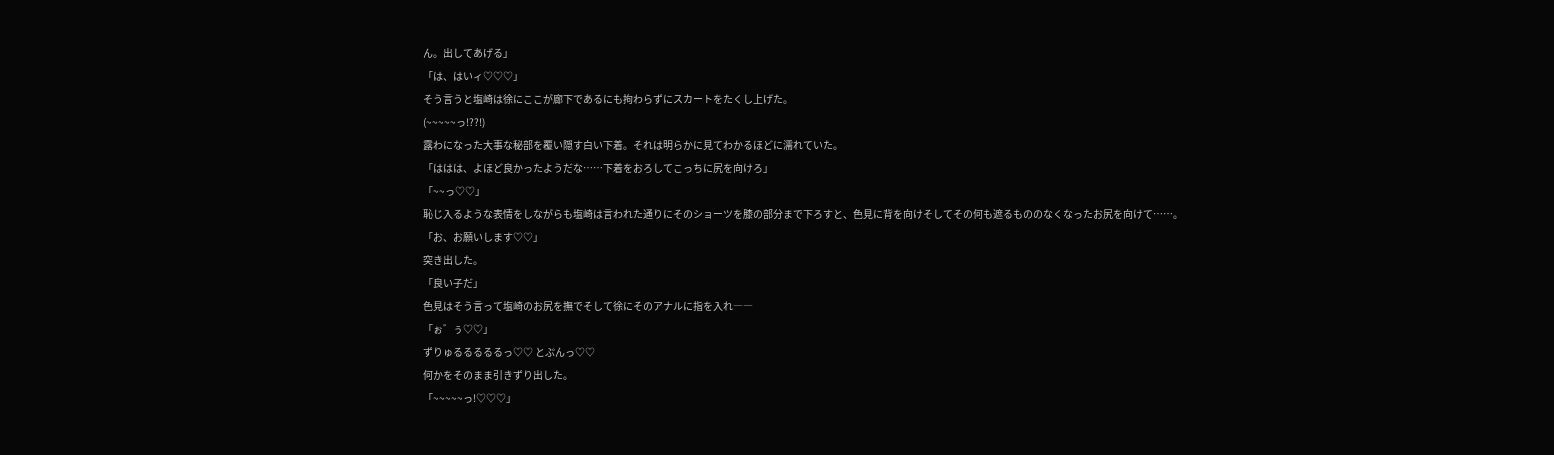ん。出してあげる」
「は、はいィ♡♡♡」
そう言うと塩崎は徐にここが廊下であるにも拘わらずにスカートをたくし上げた。
(~~~~~っ!??!)
露わになった大事な秘部を覆い隠す白い下着。それは明らかに見てわかるほどに濡れていた。
「ははは、よほど良かったようだな……下着をおろしてこっちに尻を向けろ」
「~~っ♡♡」
恥じ入るような表情をしながらも塩崎は言われた通りにそのショーツを膝の部分まで下ろすと、色見に背を向けそしてその何も遮るもののなくなったお尻を向けて……。
「お、お願いします♡♡」
突き出した。
「良い子だ」
色見はそう言って塩崎のお尻を撫でそして徐にそのアナルに指を入れ――
「ぉ゛ぅ♡♡」
ずりゅるるるるるっ♡♡ とぷんっ♡♡
何かをそのまま引きずり出した。
「~~~~~っ!♡♡♡」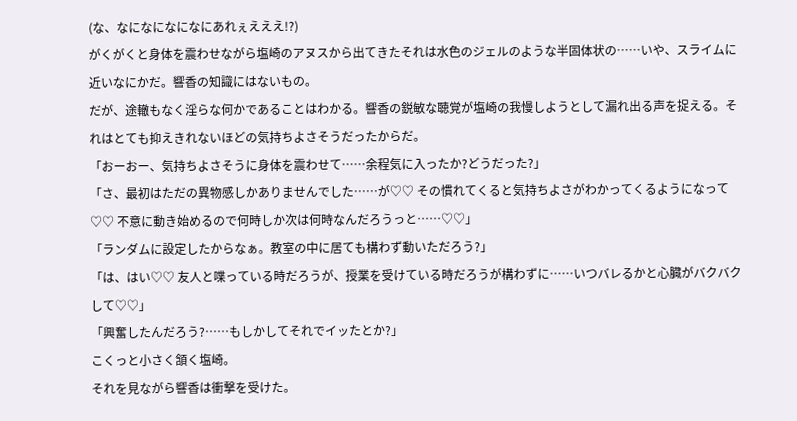(な、なになになになにあれぇえええ!?)
がくがくと身体を震わせながら塩崎のアヌスから出てきたそれは水色のジェルのような半固体状の……いや、スライムに近いなにかだ。響香の知識にはないもの。
だが、途轍もなく淫らな何かであることはわかる。響香の鋭敏な聴覚が塩崎の我慢しようとして漏れ出る声を捉える。それはとても抑えきれないほどの気持ちよさそうだったからだ。
「おーおー、気持ちよさそうに身体を震わせて……余程気に入ったか?どうだった?」
「さ、最初はただの異物感しかありませんでした……が♡♡ その慣れてくると気持ちよさがわかってくるようになって♡♡ 不意に動き始めるので何時しか次は何時なんだろうっと……♡♡」
「ランダムに設定したからなぁ。教室の中に居ても構わず動いただろう?」
「は、はい♡♡ 友人と喋っている時だろうが、授業を受けている時だろうが構わずに……いつバレるかと心臓がバクバクして♡♡」
「興奮したんだろう?……もしかしてそれでイッたとか?」
こくっと小さく頷く塩崎。
それを見ながら響香は衝撃を受けた。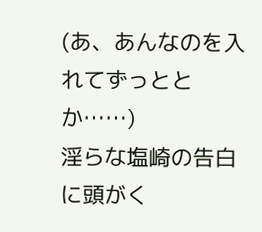(あ、あんなのを入れてずっととか……)
淫らな塩崎の告白に頭がく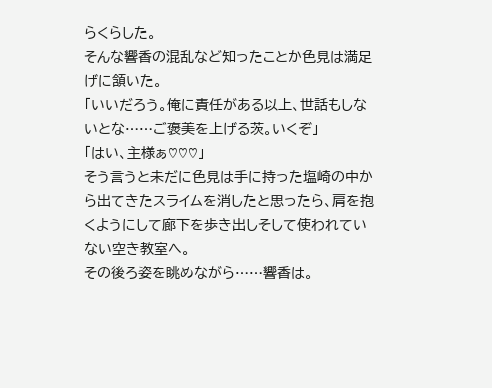らくらした。
そんな響香の混乱など知ったことか色見は満足げに頷いた。
「いいだろう。俺に責任がある以上、世話もしないとな……ご褒美を上げる茨。いくぞ」
「はい、主様ぁ♡♡♡」
そう言うと未だに色見は手に持った塩崎の中から出てきたスライムを消したと思ったら、肩を抱くようにして廊下を歩き出しそして使われていない空き教室へ。
その後ろ姿を眺めながら……響香は。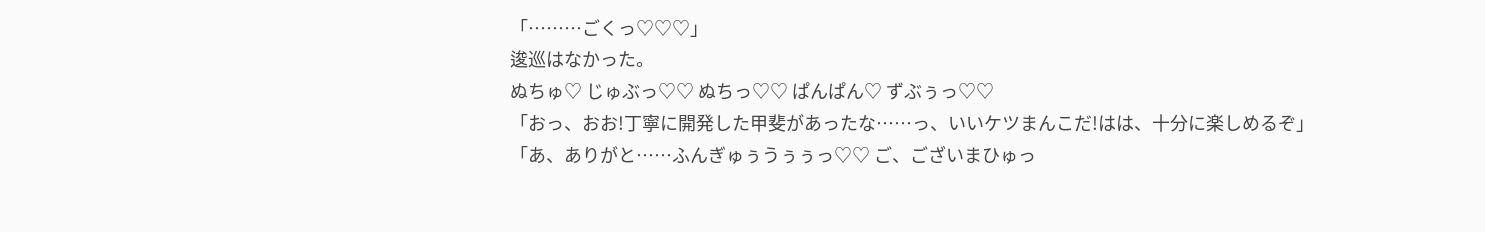「………ごくっ♡♡♡」
逡巡はなかった。
ぬちゅ♡ じゅぶっ♡♡ ぬちっ♡♡ ぱんぱん♡ ずぶぅっ♡♡
「おっ、おお!丁寧に開発した甲斐があったな……っ、いいケツまんこだ!はは、十分に楽しめるぞ」
「あ、ありがと……ふんぎゅぅうぅぅっ♡♡ ご、ございまひゅっ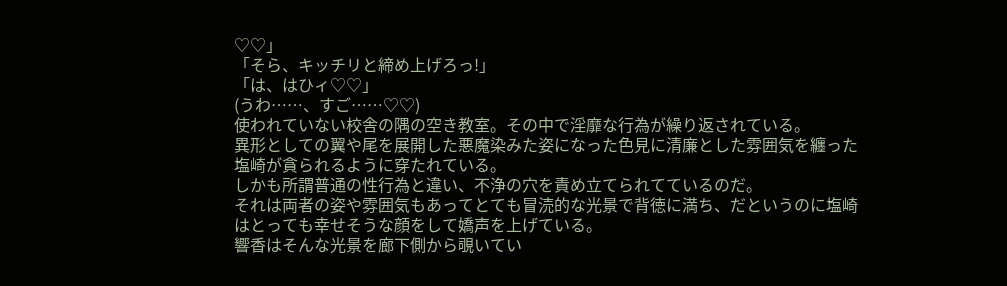♡♡」
「そら、キッチリと締め上げろっ!」
「は、はひィ♡♡」
(うわ……、すご……♡♡)
使われていない校舎の隅の空き教室。その中で淫靡な行為が繰り返されている。
異形としての翼や尾を展開した悪魔染みた姿になった色見に清廉とした雰囲気を纏った塩崎が貪られるように穿たれている。
しかも所謂普通の性行為と違い、不浄の穴を責め立てられてているのだ。
それは両者の姿や雰囲気もあってとても冒涜的な光景で背徳に満ち、だというのに塩崎はとっても幸せそうな顔をして嬌声を上げている。
響香はそんな光景を廊下側から覗いてい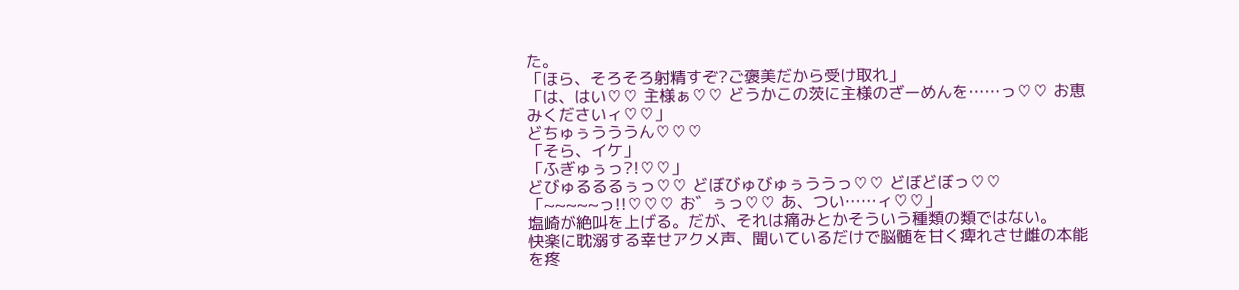た。
「ほら、そろそろ射精すぞ?ご褒美だから受け取れ」
「は、はい♡♡ 主様ぁ♡♡ どうかこの茨に主様のざーめんを……っ♡♡ お恵みくださいィ♡♡」
どちゅぅうううん♡♡♡
「そら、イケ」
「ふぎゅぅっ?!♡♡」
どびゅるるるぅっ♡♡ どぼびゅびゅぅううっ♡♡ どぼどぼっ♡♡
「~~~~~っ!!♡♡♡ お゛ぅっ♡♡ あ、つい……ィ♡♡」
塩崎が絶叫を上げる。だが、それは痛みとかそういう種類の類ではない。
快楽に耽溺する幸せアクメ声、聞いているだけで脳髄を甘く痺れさせ雌の本能を疼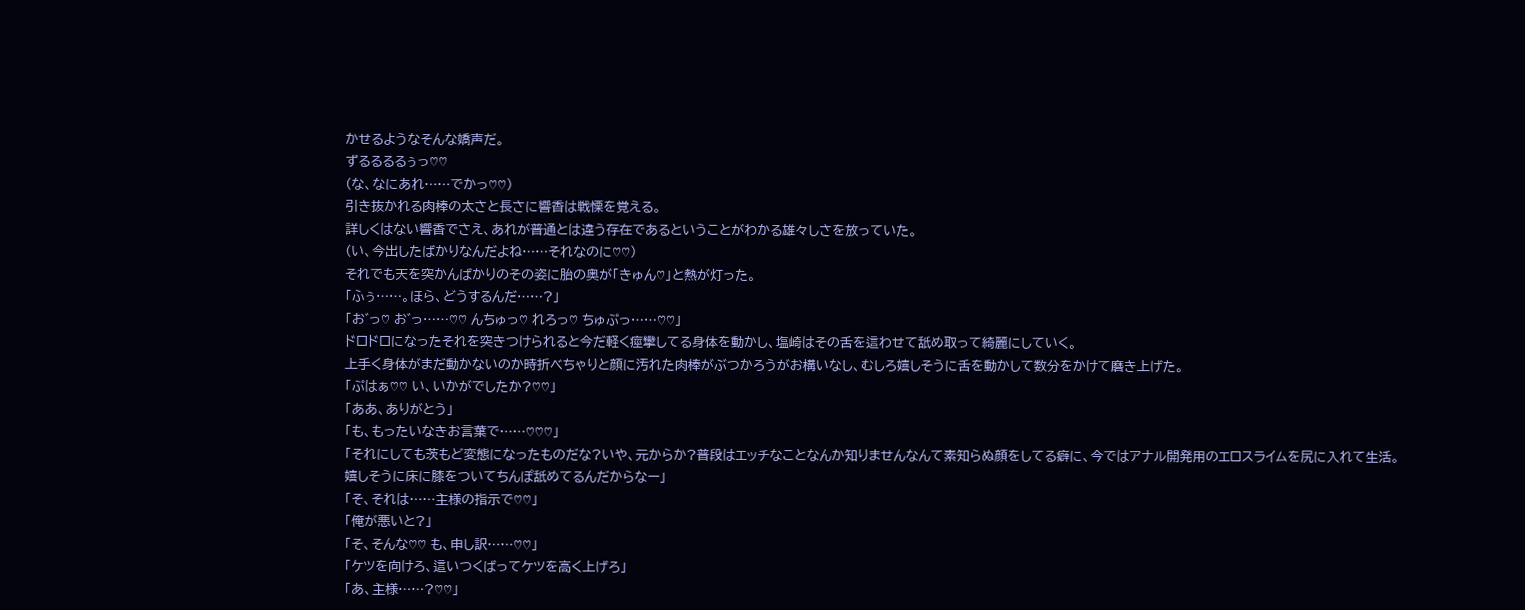かせるようなそんな嬌声だ。
ずるるるるぅっ♡♡
(な、なにあれ……でかっ♡♡)
引き抜かれる肉棒の太さと長さに響香は戦慄を覚える。
詳しくはない響香でさえ、あれが普通とは違う存在であるということがわかる雄々しさを放っていた。
(い、今出したばかりなんだよね……それなのに♡♡)
それでも天を突かんばかりのその姿に胎の奥が「きゅん♡」と熱が灯った。
「ふぅ……。ほら、どうするんだ……?」
「お゛っ♡ お゛っ……♡♡ んちゅっ♡ れろっ♡ ちゅぷっ……♡♡」
ドロドロになったそれを突きつけられると今だ軽く痙攣してる身体を動かし、塩崎はその舌を這わせて舐め取って綺麗にしていく。
上手く身体がまだ動かないのか時折べちゃりと顔に汚れた肉棒がぶつかろうがお構いなし、むしろ嬉しそうに舌を動かして数分をかけて磨き上げた。
「ぷはぁ♡♡ い、いかがでしたか?♡♡」
「ああ、ありがとう」
「も、もったいなきお言葉で……♡♡♡」
「それにしても茨もど変態になったものだな?いや、元からか?普段はエッチなことなんか知りませんなんて素知らぬ顔をしてる癖に、今ではアナル開発用のエロスライムを尻に入れて生活。嬉しそうに床に膝をついてちんぽ舐めてるんだからなー」
「そ、それは……主様の指示で♡♡」
「俺が悪いと?」
「そ、そんな♡♡ も、申し訳……♡♡」
「ケツを向けろ、這いつくばってケツを高く上げろ」
「あ、主様……?♡♡」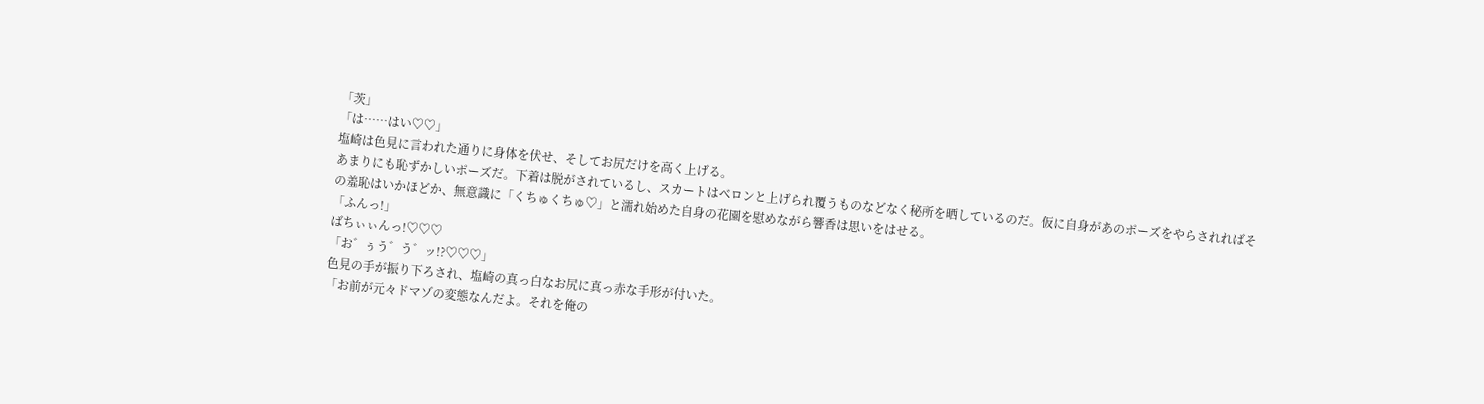「茨」
「は……はい♡♡」
塩崎は色見に言われた通りに身体を伏せ、そしてお尻だけを高く上げる。
あまりにも恥ずかしいポーズだ。下着は脱がされているし、スカートはベロンと上げられ覆うものなどなく秘所を晒しているのだ。仮に自身があのポーズをやらされればその羞恥はいかほどか、無意識に「くちゅくちゅ♡」と濡れ始めた自身の花園を慰めながら響香は思いをはせる。
「ふんっ!」
ばちぃぃんっ!♡♡♡
「お゛ぅう゛う゛ッ!?♡♡♡」
色見の手が振り下ろされ、塩崎の真っ白なお尻に真っ赤な手形が付いた。
「お前が元々ドマゾの変態なんだよ。それを俺の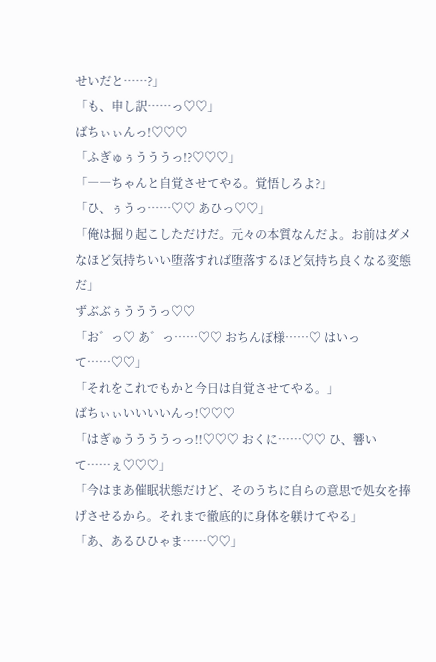せいだと……?」
「も、申し訳……っ♡♡」
ばちぃぃんっ!♡♡♡
「ふぎゅぅうううっ!?♡♡♡」
「――ちゃんと自覚させてやる。覚悟しろよ?」
「ひ、ぅうっ……♡♡ あひっ♡♡」
「俺は掘り起こしただけだ。元々の本質なんだよ。お前はダメなほど気持ちいい堕落すれば堕落するほど気持ち良くなる変態だ」
ずぶぶぅうううっ♡♡
「お゛っ♡ あ゛っ……♡♡ おちんぽ様……♡ はいって……♡♡」
「それをこれでもかと今日は自覚させてやる。」
ばちぃぃいいいいんっ!♡♡♡
「はぎゅううううっっ!!♡♡♡ おくに……♡♡ ひ、響いて……ぇ♡♡♡」
「今はまあ催眠状態だけど、そのうちに自らの意思で処女を捧げさせるから。それまで徹底的に身体を躾けてやる」
「あ、あるひひゃま……♡♡」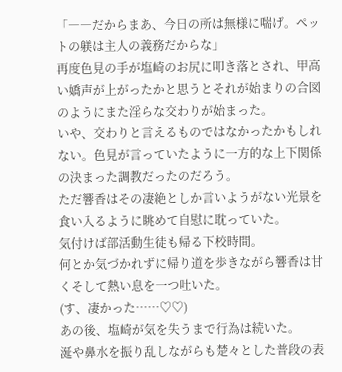「――だからまあ、今日の所は無様に喘げ。ペットの躾は主人の義務だからな」
再度色見の手が塩崎のお尻に叩き落とされ、甲高い嬌声が上がったかと思うとそれが始まりの合図のようにまた淫らな交わりが始まった。
いや、交わりと言えるものではなかったかもしれない。色見が言っていたように一方的な上下関係の決まった調教だったのだろう。
ただ響香はその凄絶としか言いようがない光景を食い入るように眺めて自慰に耽っていた。
気付けば部活動生徒も帰る下校時間。
何とか気づかれずに帰り道を歩きながら響香は甘くそして熱い息を一つ吐いた。
(す、凄かった……♡♡)
あの後、塩崎が気を失うまで行為は続いた。
涎や鼻水を振り乱しながらも楚々とした普段の表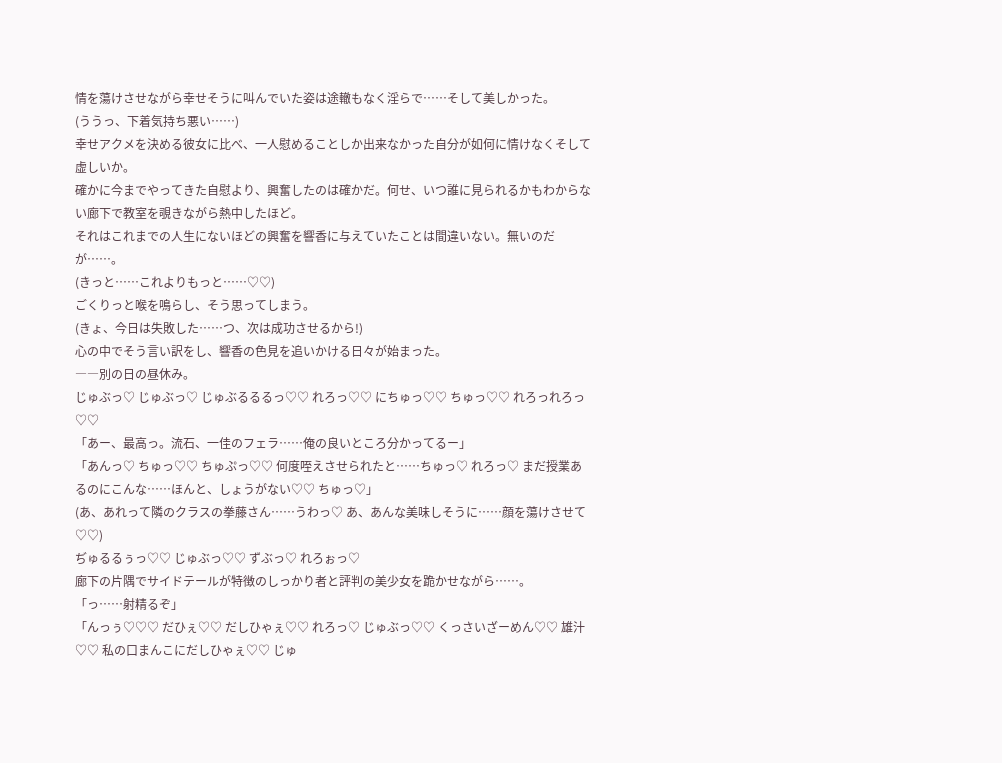情を蕩けさせながら幸せそうに叫んでいた姿は途轍もなく淫らで……そして美しかった。
(ううっ、下着気持ち悪い……)
幸せアクメを決める彼女に比べ、一人慰めることしか出来なかった自分が如何に情けなくそして虚しいか。
確かに今までやってきた自慰より、興奮したのは確かだ。何せ、いつ誰に見られるかもわからない廊下で教室を覗きながら熱中したほど。
それはこれまでの人生にないほどの興奮を響香に与えていたことは間違いない。無いのだが……。
(きっと……これよりもっと……♡♡)
ごくりっと喉を鳴らし、そう思ってしまう。
(きょ、今日は失敗した……つ、次は成功させるから!)
心の中でそう言い訳をし、響香の色見を追いかける日々が始まった。
――別の日の昼休み。
じゅぶっ♡ じゅぶっ♡ じゅぶるるるっ♡♡ れろっ♡♡ にちゅっ♡♡ ちゅっ♡♡ れろっれろっ♡♡
「あー、最高っ。流石、一佳のフェラ……俺の良いところ分かってるー」
「あんっ♡ ちゅっ♡♡ ちゅぷっ♡♡ 何度咥えさせられたと……ちゅっ♡ れろっ♡ まだ授業あるのにこんな……ほんと、しょうがない♡♡ ちゅっ♡」
(あ、あれって隣のクラスの拳藤さん……うわっ♡ あ、あんな美味しそうに……顔を蕩けさせて♡♡)
ぢゅるるぅっ♡♡ じゅぶっ♡♡ ずぶっ♡ れろぉっ♡
廊下の片隅でサイドテールが特徴のしっかり者と評判の美少女を跪かせながら……。
「っ……射精るぞ」
「んっぅ♡♡♡ だひぇ♡♡ だしひゃぇ♡♡ れろっ♡ じゅぶっ♡♡ くっさいざーめん♡♡ 雄汁♡♡ 私の口まんこにだしひゃぇ♡♡ じゅ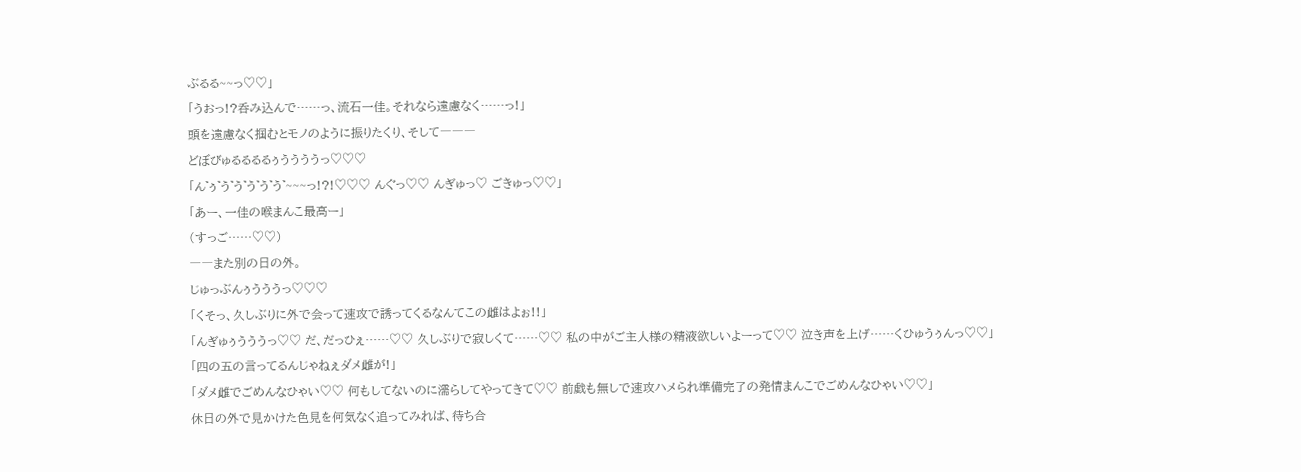ぶるる~~っ♡♡」
「うおっ!?呑み込んで……っ、流石一佳。それなら遠慮なく……っ!」
頭を遠慮なく掴むとモノのように振りたくり、そして―――
どぼびゅるるるるぅううううっ♡♡♡
「ん゛ぅ゛う゛う゛う゛う゛う゛~~~っ!?!♡♡♡ んぐっ♡♡ んぎゅっ♡ ごきゅっ♡♡」
「あー、一佳の喉まんこ最高ー」
(すっご……♡♡)
――また別の日の外。
じゅっぶんぅうううっ♡♡♡
「くそっ、久しぶりに外で会って速攻で誘ってくるなんてこの雌はよぉ!!」
「んぎゅぅうううっ♡♡ だ、だっひぇ……♡♡ 久しぶりで寂しくて……♡♡ 私の中がご主人様の精液欲しいよーって♡♡ 泣き声を上げ……くひゅうぅんっ♡♡」
「四の五の言ってるんじゃねぇダメ雌が!」
「ダメ雌でごめんなひゃい♡♡ 何もしてないのに濡らしてやってきて♡♡ 前戯も無しで速攻ハメられ準備完了の発情まんこでごめんなひゃい♡♡」
休日の外で見かけた色見を何気なく追ってみれば、待ち合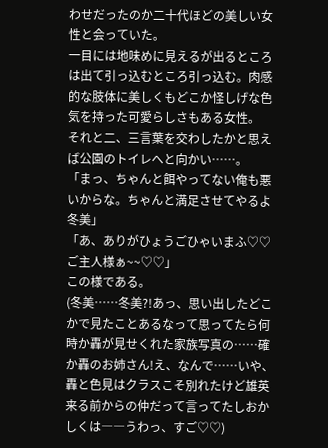わせだったのか二十代ほどの美しい女性と会っていた。
一目には地味めに見えるが出るところは出て引っ込むところ引っ込む。肉感的な肢体に美しくもどこか怪しげな色気を持った可愛らしさもある女性。
それと二、三言葉を交わしたかと思えば公園のトイレへと向かい……。
「まっ、ちゃんと餌やってない俺も悪いからな。ちゃんと満足させてやるよ冬美」
「あ、ありがひょうごひゃいまふ♡♡ ご主人様ぁ~~♡♡」
この様である。
(冬美……冬美?!あっ、思い出したどこかで見たことあるなって思ってたら何時か轟が見せくれた家族写真の……確か轟のお姉さん!え、なんで……いや、轟と色見はクラスこそ別れたけど雄英来る前からの仲だって言ってたしおかしくは――うわっ、すご♡♡)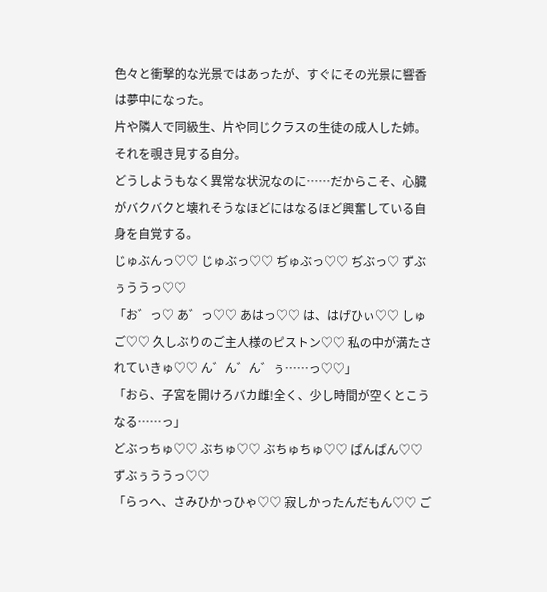色々と衝撃的な光景ではあったが、すぐにその光景に響香は夢中になった。
片や隣人で同級生、片や同じクラスの生徒の成人した姉。それを覗き見する自分。
どうしようもなく異常な状況なのに……だからこそ、心臓がバクバクと壊れそうなほどにはなるほど興奮している自身を自覚する。
じゅぶんっ♡♡ じゅぶっ♡♡ ぢゅぶっ♡♡ ぢぶっ♡ ずぶぅううっ♡♡
「お゛っ♡ あ゛っ♡♡ あはっ♡♡ は、はげひぃ♡♡ しゅご♡♡ 久しぶりのご主人様のピストン♡♡ 私の中が満たされていきゅ♡♡ ん゛ん゛ん゛ぅ……っ♡♡」
「おら、子宮を開けろバカ雌!全く、少し時間が空くとこうなる……っ」
どぶっちゅ♡♡ ぶちゅ♡♡ ぶちゅちゅ♡♡ ぱんぱん♡♡ ずぶぅううっ♡♡
「らっへ、さみひかっひゃ♡♡ 寂しかったんだもん♡♡ ご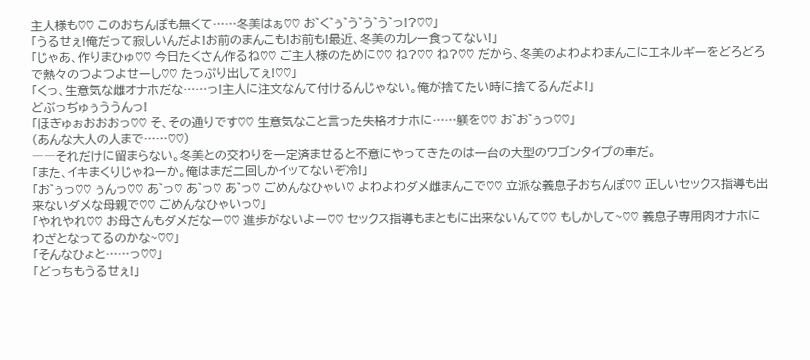主人様も♡♡ このおちんぽも無くて……冬美はぁ♡♡ お゛く゛ぅ゛う゛う゛う゛っ!?♡♡」
「うるせぇ!俺だって寂しいんだよ!お前のまんこも!お前も!最近、冬美のカレー食ってない!」
「じゃあ、作りまひゅ♡♡ 今日たくさん作るね♡♡ ご主人様のために♡♡ ね?♡♡ ね?♡♡ だから、冬美のよわよわまんこにエネルギーをどろどろで熱々のつよつよせーし♡♡ たっぷり出してぇ!♡♡」
「くっ、生意気な雌オナホだな……っ!主人に注文なんて付けるんじゃない。俺が捨てたい時に捨てるんだよ!」
どぶっぢゅぅううんっ!
「ほぎゅぉおおおっ♡♡ そ、その通りです♡♡ 生意気なこと言った失格オナホに……躾を♡♡ お゛お゛ぅっ♡♡」
(あんな大人の人まで……♡♡)
――それだけに留まらない。冬美との交わりを一定済ませると不意にやってきたのは一台の大型のワゴンタイプの車だ。
「また、イキまくりじゃねーか。俺はまだ二回しかイッてないぞ冷!」
「お゛ぅっ♡♡ ぅんっ♡♡ あ゛っ♡ あ゛っ♡ あ゛っ♡ ごめんなひゃい♡ よわよわダメ雌まんこで♡♡ 立派な義息子おちんぽ♡♡ 正しいセックス指導も出来ないダメな母親で♡♡ ごめんなひゃいっ♡」
「やれやれ♡♡ お母さんもダメだなー♡♡ 進歩がないよー♡♡ セックス指導もまともに出来ないんて♡♡ もしかして~♡♡ 義息子専用肉オナホにわざとなってるのかな~♡♡」
「そんなひょと……っ♡♡」
「どっちもうるせぇ!」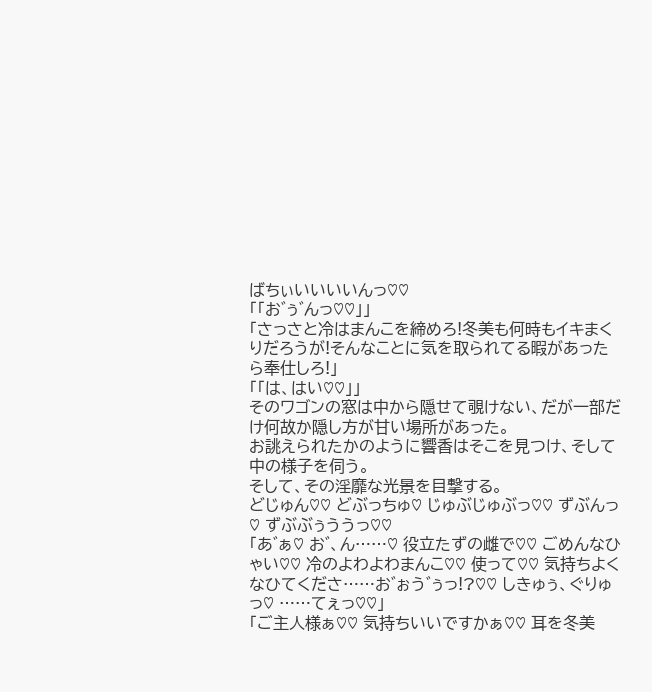ばちぃいいいいんっ♡♡
「「お゛ぅ゛んっ♡♡」」
「さっさと冷はまんこを締めろ!冬美も何時もイキまくりだろうが!そんなことに気を取られてる暇があったら奉仕しろ!」
「「は、はい♡♡」」
そのワゴンの窓は中から隠せて覗けない、だが一部だけ何故か隠し方が甘い場所があった。
お誂えられたかのように響香はそこを見つけ、そして中の様子を伺う。
そして、その淫靡な光景を目撃する。
どじゅん♡♡ どぶっちゅ♡ じゅぶじゅぶっ♡♡ ずぶんっ♡ ずぶぶぅううっ♡♡
「あ゛ぁ♡ お゛、ん……♡ 役立たずの雌で♡♡ ごめんなひゃい♡♡ 冷のよわよわまんこ♡♡ 使って♡♡ 気持ちよくなひてくださ……お゛ぉう゛ぅっ!?♡♡ しきゅぅ、ぐりゅっ♡ ……てぇっ♡♡」
「ご主人様ぁ♡♡ 気持ちいいですかぁ♡♡ 耳を冬美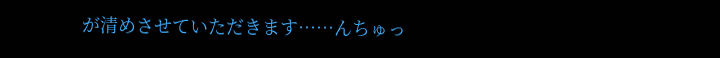が清めさせていただきます……んちゅっ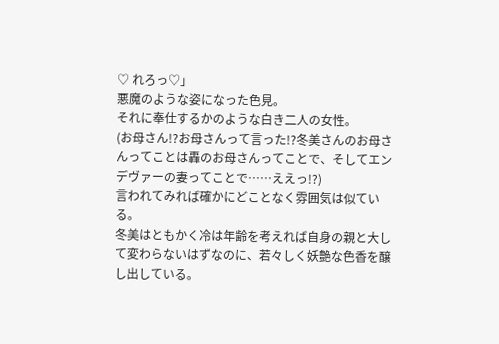♡ れろっ♡」
悪魔のような姿になった色見。
それに奉仕するかのような白き二人の女性。
(お母さん!?お母さんって言った!?冬美さんのお母さんってことは轟のお母さんってことで、そしてエンデヴァーの妻ってことで……ええっ!?)
言われてみれば確かにどことなく雰囲気は似ている。
冬美はともかく冷は年齢を考えれば自身の親と大して変わらないはずなのに、若々しく妖艶な色香を醸し出している。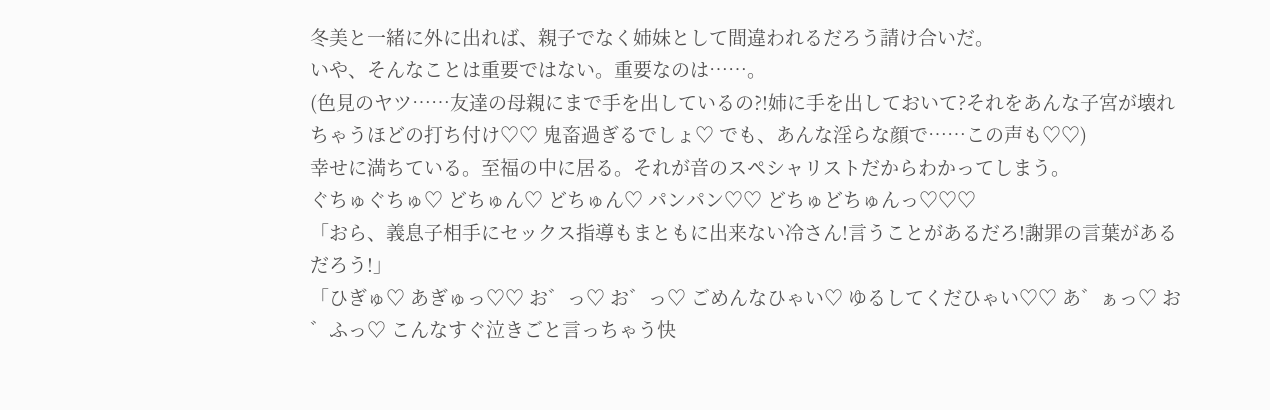冬美と一緒に外に出れば、親子でなく姉妹として間違われるだろう請け合いだ。
いや、そんなことは重要ではない。重要なのは……。
(色見のヤツ……友達の母親にまで手を出しているの?!姉に手を出しておいて?それをあんな子宮が壊れちゃうほどの打ち付け♡♡ 鬼畜過ぎるでしょ♡ でも、あんな淫らな顔で……この声も♡♡)
幸せに満ちている。至福の中に居る。それが音のスペシャリストだからわかってしまう。
ぐちゅぐちゅ♡ どちゅん♡ どちゅん♡ パンパン♡♡ どちゅどちゅんっ♡♡♡
「おら、義息子相手にセックス指導もまともに出来ない冷さん!言うことがあるだろ!謝罪の言葉があるだろう!」
「ひぎゅ♡ あぎゅっ♡♡ お゛っ♡ お゛っ♡ ごめんなひゃい♡ ゆるしてくだひゃい♡♡ あ゛ぁっ♡ お゛ふっ♡ こんなすぐ泣きごと言っちゃう快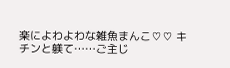楽によわよわな雑魚まんこ♡♡ キチンと躾て……ご主じ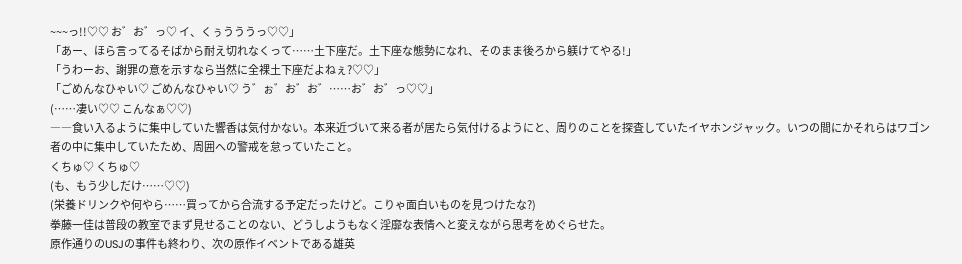~~~っ!!♡♡ お゛お゛っ♡ イ、くぅうううっ♡♡」
「あー、ほら言ってるそばから耐え切れなくって……土下座だ。土下座な態勢になれ、そのまま後ろから躾けてやる!」
「うわーお、謝罪の意を示すなら当然に全裸土下座だよねぇ?♡♡」
「ごめんなひゃい♡ ごめんなひゃい♡ う゛ぉ゛お゛お゛……お゛お゛っ♡♡」
(……凄い♡♡ こんなぁ♡♡)
――食い入るように集中していた響香は気付かない。本来近づいて来る者が居たら気付けるようにと、周りのことを探査していたイヤホンジャック。いつの間にかそれらはワゴン者の中に集中していたため、周囲への警戒を怠っていたこと。
くちゅ♡ くちゅ♡
(も、もう少しだけ……♡♡)
(栄養ドリンクや何やら……買ってから合流する予定だったけど。こりゃ面白いものを見つけたな?)
拳藤一佳は普段の教室でまず見せることのない、どうしようもなく淫靡な表情へと変えながら思考をめぐらせた。
原作通りのUSJの事件も終わり、次の原作イベントである雄英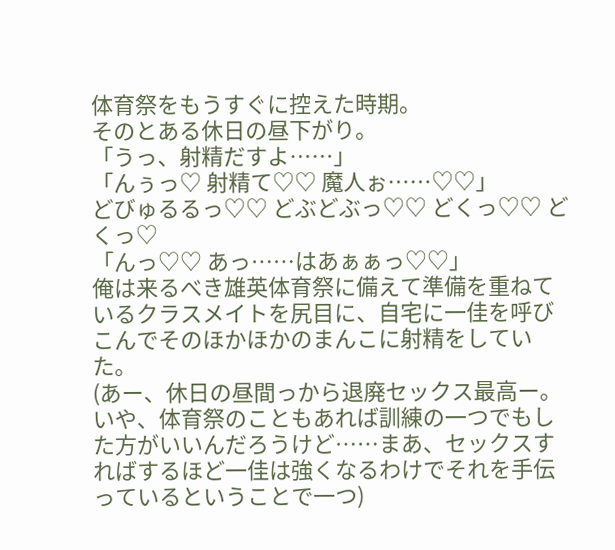体育祭をもうすぐに控えた時期。
そのとある休日の昼下がり。
「うっ、射精だすよ……」
「んぅっ♡ 射精て♡♡ 魔人ぉ……♡♡」
どびゅるるっ♡♡ どぶどぶっ♡♡ どくっ♡♡ どくっ♡
「んっ♡♡ あっ……はあぁぁっ♡♡」
俺は来るべき雄英体育祭に備えて準備を重ねているクラスメイトを尻目に、自宅に一佳を呼びこんでそのほかほかのまんこに射精をしていた。
(あー、休日の昼間っから退廃セックス最高ー。いや、体育祭のこともあれば訓練の一つでもした方がいいんだろうけど……まあ、セックスすればするほど一佳は強くなるわけでそれを手伝っているということで一つ)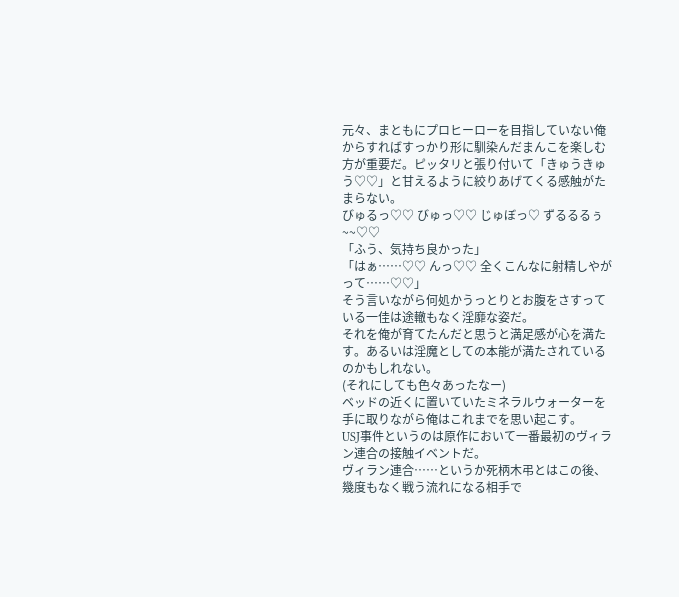元々、まともにプロヒーローを目指していない俺からすればすっかり形に馴染んだまんこを楽しむ方が重要だ。ピッタリと張り付いて「きゅうきゅう♡♡」と甘えるように絞りあげてくる感触がたまらない。
びゅるっ♡♡ びゅっ♡♡ じゅぼっ♡ ずるるるぅ~~♡♡
「ふう、気持ち良かった」
「はぁ……♡♡ んっ♡♡ 全くこんなに射精しやがって……♡♡」
そう言いながら何処かうっとりとお腹をさすっている一佳は途轍もなく淫靡な姿だ。
それを俺が育てたんだと思うと満足感が心を満たす。あるいは淫魔としての本能が満たされているのかもしれない。
(それにしても色々あったなー)
ベッドの近くに置いていたミネラルウォーターを手に取りながら俺はこれまでを思い起こす。
USJ事件というのは原作において一番最初のヴィラン連合の接触イベントだ。
ヴィラン連合……というか死柄木弔とはこの後、幾度もなく戦う流れになる相手で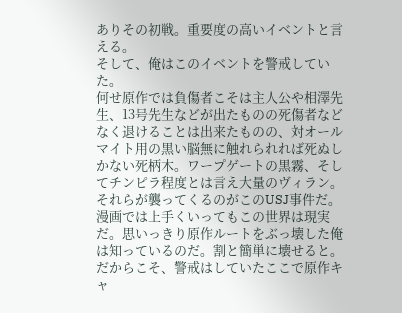ありその初戦。重要度の高いイベントと言える。
そして、俺はこのイベントを警戒していた。
何せ原作では負傷者こそは主人公や相澤先生、13号先生などが出たものの死傷者などなく退けることは出来たものの、対オールマイト用の黒い脳無に触れられれば死ぬしかない死柄木。ワープゲートの黒霧、そしてチンピラ程度とは言え大量のヴィラン。それらが襲ってくるのがこのUSJ事件だ。
漫画では上手くいってもこの世界は現実だ。思いっきり原作ルートをぶっ壊した俺は知っているのだ。割と簡単に壊せると。
だからこそ、警戒はしていたここで原作キャ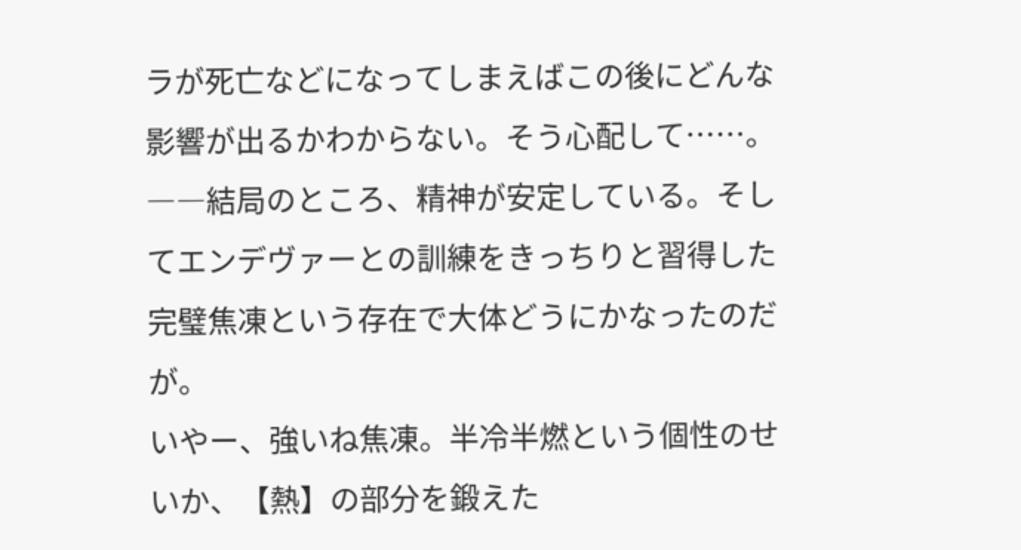ラが死亡などになってしまえばこの後にどんな影響が出るかわからない。そう心配して……。
――結局のところ、精神が安定している。そしてエンデヴァーとの訓練をきっちりと習得した完璧焦凍という存在で大体どうにかなったのだが。
いやー、強いね焦凍。半冷半燃という個性のせいか、【熱】の部分を鍛えた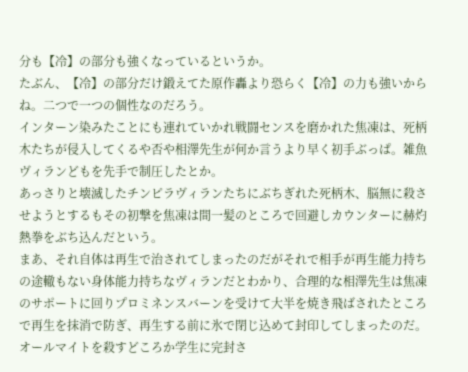分も【冷】の部分も強くなっているというか。
たぶん、【冷】の部分だけ鍛えてた原作轟より恐らく【冷】の力も強いからね。二つで一つの個性なのだろう。
インターン染みたことにも連れていかれ戦闘センスを磨かれた焦凍は、死柄木たちが侵入してくるや否や相澤先生が何か言うより早く初手ぶっぱ。雑魚ヴィランどもを先手で制圧したとか。
あっさりと壊滅したチンピラヴィランたちにぶちぎれた死柄木、脳無に殺させようとするもその初撃を焦凍は間一髪のところで回避しカウンターに赫灼熱拳をぶち込んだという。
まあ、それ自体は再生で治されてしまったのだがそれで相手が再生能力持ちの途轍もない身体能力持ちなヴィランだとわかり、合理的な相澤先生は焦凍のサポートに回りプロミネンスバーンを受けて大半を焼き飛ばされたところで再生を抹消で防ぎ、再生する前に氷で閉じ込めて封印してしまったのだ。
オールマイトを殺すどころか学生に完封さ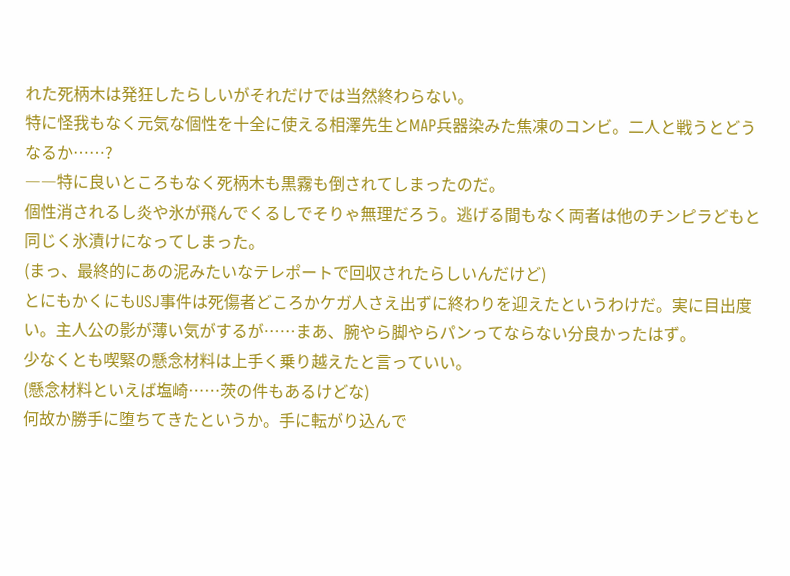れた死柄木は発狂したらしいがそれだけでは当然終わらない。
特に怪我もなく元気な個性を十全に使える相澤先生とMAP兵器染みた焦凍のコンビ。二人と戦うとどうなるか……?
――特に良いところもなく死柄木も黒霧も倒されてしまったのだ。
個性消されるし炎や氷が飛んでくるしでそりゃ無理だろう。逃げる間もなく両者は他のチンピラどもと同じく氷漬けになってしまった。
(まっ、最終的にあの泥みたいなテレポートで回収されたらしいんだけど)
とにもかくにもUSJ事件は死傷者どころかケガ人さえ出ずに終わりを迎えたというわけだ。実に目出度い。主人公の影が薄い気がするが……まあ、腕やら脚やらパンってならない分良かったはず。
少なくとも喫緊の懸念材料は上手く乗り越えたと言っていい。
(懸念材料といえば塩崎……茨の件もあるけどな)
何故か勝手に堕ちてきたというか。手に転がり込んで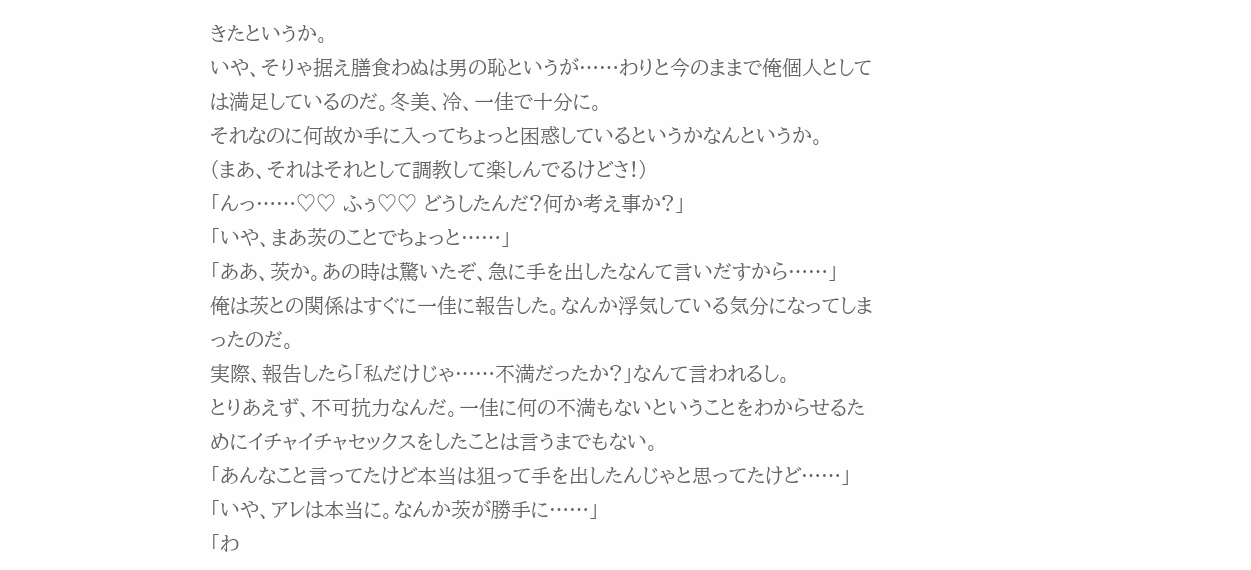きたというか。
いや、そりゃ据え膳食わぬは男の恥というが……わりと今のままで俺個人としては満足しているのだ。冬美、冷、一佳で十分に。
それなのに何故か手に入ってちょっと困惑しているというかなんというか。
(まあ、それはそれとして調教して楽しんでるけどさ!)
「んっ……♡♡ ふぅ♡♡ どうしたんだ?何か考え事か?」
「いや、まあ茨のことでちょっと……」
「ああ、茨か。あの時は驚いたぞ、急に手を出したなんて言いだすから……」
俺は茨との関係はすぐに一佳に報告した。なんか浮気している気分になってしまったのだ。
実際、報告したら「私だけじゃ……不満だったか?」なんて言われるし。
とりあえず、不可抗力なんだ。一佳に何の不満もないということをわからせるためにイチャイチャセックスをしたことは言うまでもない。
「あんなこと言ってたけど本当は狙って手を出したんじゃと思ってたけど……」
「いや、アレは本当に。なんか茨が勝手に……」
「わ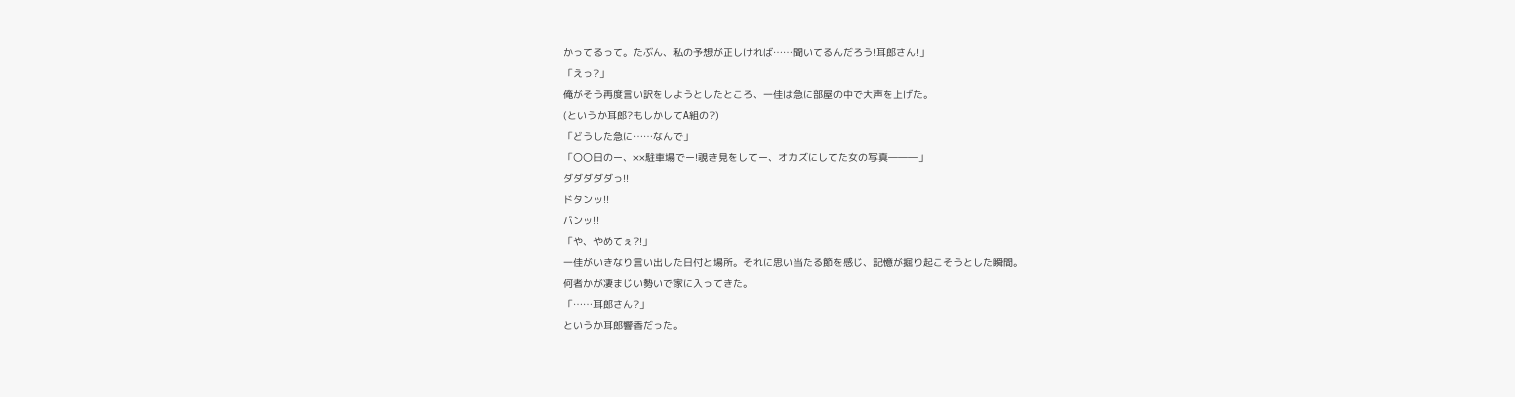かってるって。たぶん、私の予想が正しければ……聞いてるんだろう!耳郎さん!」
「えっ?」
俺がそう再度言い訳をしようとしたところ、一佳は急に部屋の中で大声を上げた。
(というか耳郎?もしかしてA組の?)
「どうした急に……なんで」
「〇〇日のー、××駐車場でー!覗き見をしてー、オカズにしてた女の写真―――」
ダダダダダっ!!
ドタンッ!!
バンッ!!
「や、やめてぇ?!」
一佳がいきなり言い出した日付と場所。それに思い当たる節を感じ、記憶が掘り起こそうとした瞬間。
何者かが凄まじい勢いで家に入ってきた。
「……耳郎さん?」
というか耳郎響香だった。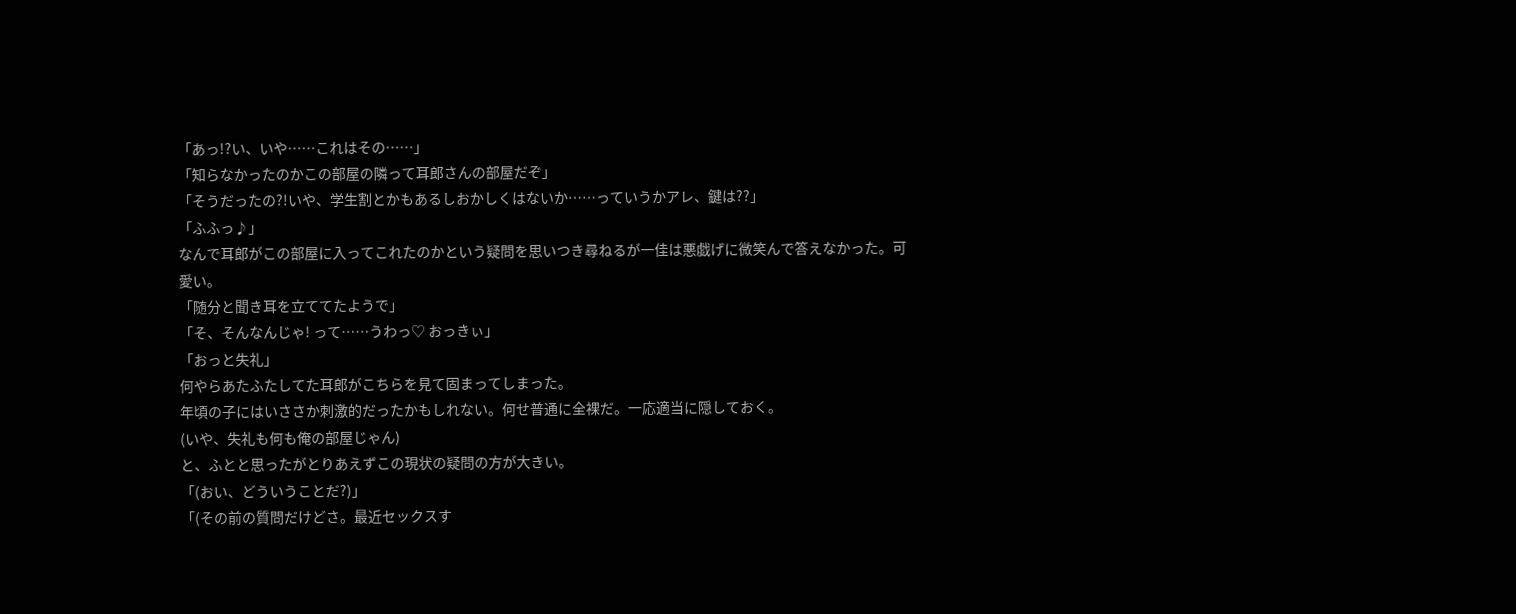「あっ!?い、いや……これはその……」
「知らなかったのかこの部屋の隣って耳郎さんの部屋だぞ」
「そうだったの?!いや、学生割とかもあるしおかしくはないか……っていうかアレ、鍵は??」
「ふふっ♪」
なんで耳郎がこの部屋に入ってこれたのかという疑問を思いつき尋ねるが一佳は悪戯げに微笑んで答えなかった。可愛い。
「随分と聞き耳を立ててたようで」
「そ、そんなんじゃ! って……うわっ♡ おっきぃ」
「おっと失礼」
何やらあたふたしてた耳郎がこちらを見て固まってしまった。
年頃の子にはいささか刺激的だったかもしれない。何せ普通に全裸だ。一応適当に隠しておく。
(いや、失礼も何も俺の部屋じゃん)
と、ふとと思ったがとりあえずこの現状の疑問の方が大きい。
「(おい、どういうことだ?)」
「(その前の質問だけどさ。最近セックスす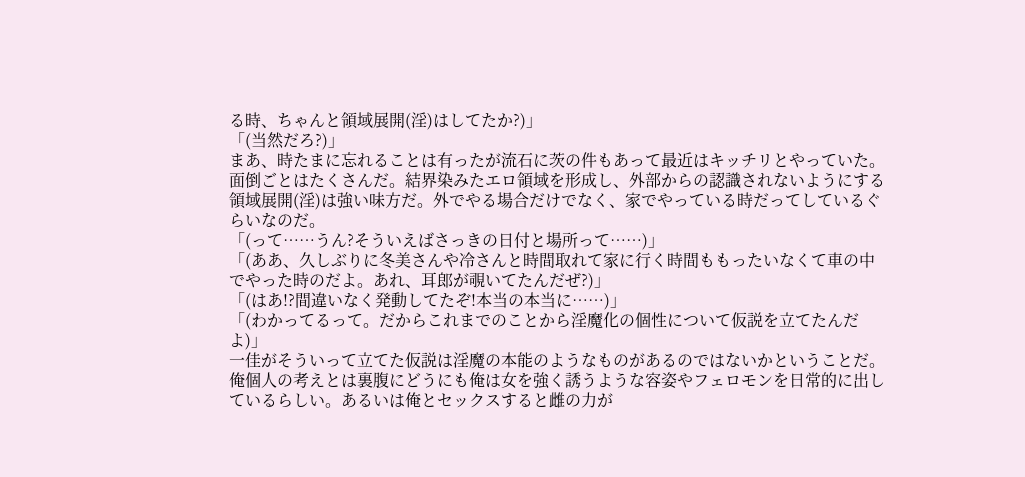る時、ちゃんと領域展開(淫)はしてたか?)」
「(当然だろ?)」
まあ、時たまに忘れることは有ったが流石に茨の件もあって最近はキッチリとやっていた。面倒ごとはたくさんだ。結界染みたエロ領域を形成し、外部からの認識されないようにする領域展開(淫)は強い味方だ。外でやる場合だけでなく、家でやっている時だってしているぐらいなのだ。
「(って……うん?そういえばさっきの日付と場所って……)」
「(ああ、久しぶりに冬美さんや冷さんと時間取れて家に行く時間ももったいなくて車の中でやった時のだよ。あれ、耳郎が覗いてたんだぜ?)」
「(はあ!?間違いなく発動してたぞ!本当の本当に……)」
「(わかってるって。だからこれまでのことから淫魔化の個性について仮説を立てたんだよ)」
一佳がそういって立てた仮説は淫魔の本能のようなものがあるのではないかということだ。
俺個人の考えとは裏腹にどうにも俺は女を強く誘うような容姿やフェロモンを日常的に出しているらしい。あるいは俺とセックスすると雌の力が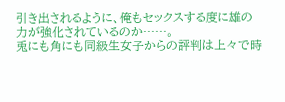引き出されるように、俺もセックスする度に雄の力が強化されているのか……。
兎にも角にも同級生女子からの評判は上々で時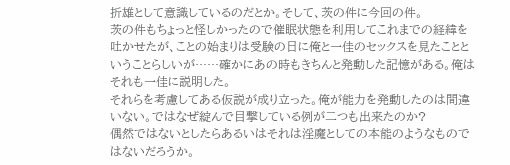折雄として意識しているのだとか。そして、茨の件に今回の件。
茨の件もちょっと怪しかったので催眠状態を利用してこれまでの経緯を吐かせたが、ことの始まりは受験の日に俺と一佳のセックスを見たことということらしいが……確かにあの時もきちんと発動した記憶がある。俺はそれも一佳に説明した。
それらを考慮してある仮説が成り立った。俺が能力を発動したのは間違いない。ではなぜ綻んで目撃している例が二つも出来たのか?
偶然ではないとしたらあるいはそれは淫魔としての本能のようなものではないだろうか。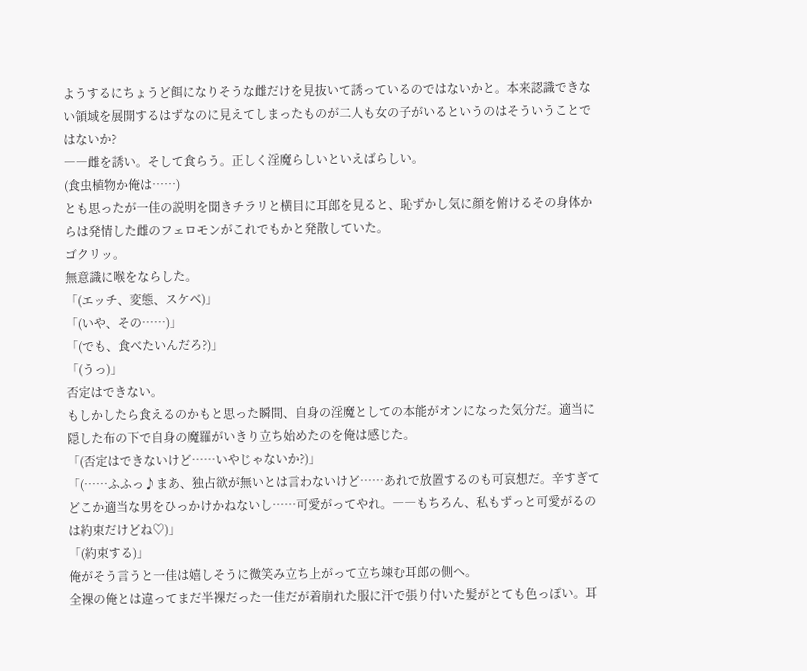ようするにちょうど餌になりそうな雌だけを見抜いて誘っているのではないかと。本来認識できない領域を展開するはずなのに見えてしまったものが二人も女の子がいるというのはそういうことではないか?
――雌を誘い。そして食らう。正しく淫魔らしいといえばらしい。
(食虫植物か俺は……)
とも思ったが一佳の説明を聞きチラリと横目に耳郎を見ると、恥ずかし気に顔を俯けるその身体からは発情した雌のフェロモンがこれでもかと発散していた。
ゴクリッ。
無意識に喉をならした。
「(エッチ、変態、スケベ)」
「(いや、その……)」
「(でも、食べたいんだろ?)」
「(うっ)」
否定はできない。
もしかしたら食えるのかもと思った瞬間、自身の淫魔としての本能がオンになった気分だ。適当に隠した布の下で自身の魔羅がいきり立ち始めたのを俺は感じた。
「(否定はできないけど……いやじゃないか?)」
「(……ふふっ♪まあ、独占欲が無いとは言わないけど……あれで放置するのも可哀想だ。辛すぎてどこか適当な男をひっかけかねないし……可愛がってやれ。――もちろん、私もずっと可愛がるのは約束だけどね♡)」
「(約束する)」
俺がそう言うと一佳は嬉しそうに微笑み立ち上がって立ち竦む耳郎の側へ。
全裸の俺とは違ってまだ半裸だった一佳だが着崩れた服に汗で張り付いた髪がとても色っぽい。耳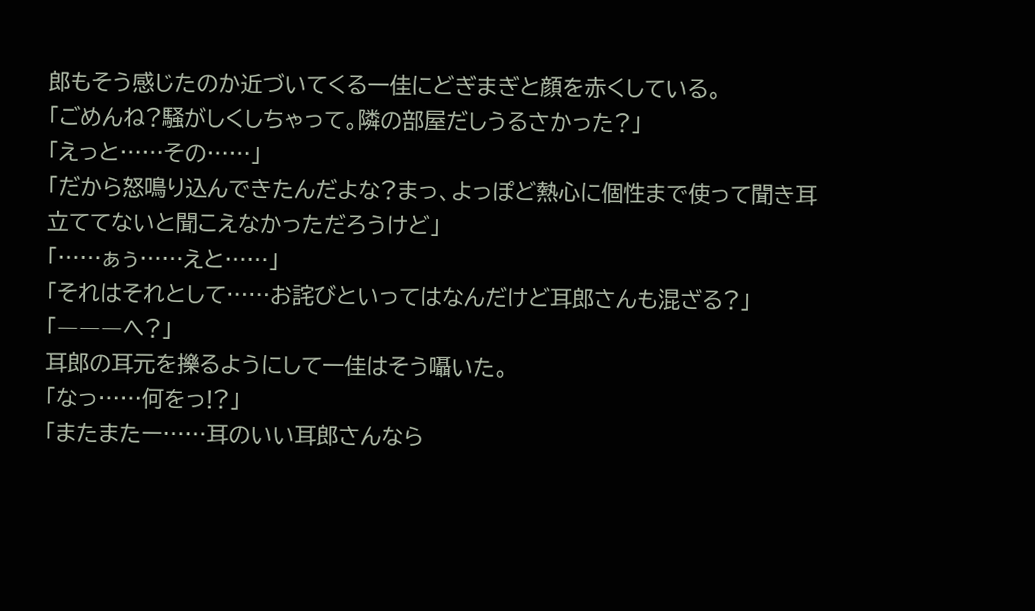郎もそう感じたのか近づいてくる一佳にどぎまぎと顔を赤くしている。
「ごめんね?騒がしくしちゃって。隣の部屋だしうるさかった?」
「えっと……その……」
「だから怒鳴り込んできたんだよな?まっ、よっぽど熱心に個性まで使って聞き耳立ててないと聞こえなかっただろうけど」
「……ぁぅ……えと……」
「それはそれとして……お詫びといってはなんだけど耳郎さんも混ざる?」
「―――へ?」
耳郎の耳元を擽るようにして一佳はそう囁いた。
「なっ……何をっ!?」
「またまたー……耳のいい耳郎さんなら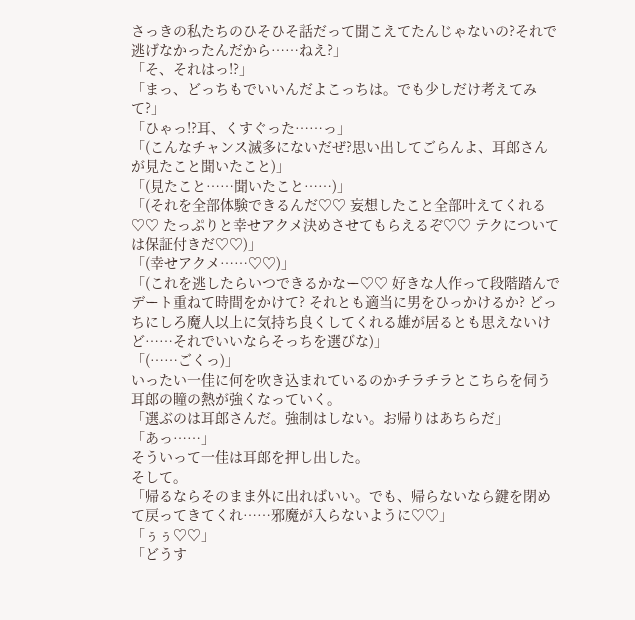さっきの私たちのひそひそ話だって聞こえてたんじゃないの?それで逃げなかったんだから……ねえ?」
「そ、それはっ!?」
「まっ、どっちもでいいんだよこっちは。でも少しだけ考えてみて?」
「ひゃっ!?耳、くすぐった……っ」
「(こんなチャンス滅多にないだぜ?思い出してごらんよ、耳郎さんが見たこと聞いたこと)」
「(見たこと……聞いたこと……)」
「(それを全部体験できるんだ♡♡ 妄想したこと全部叶えてくれる♡♡ たっぷりと幸せアクメ決めさせてもらえるぞ♡♡ テクについては保証付きだ♡♡)」
「(幸せアクメ……♡♡)」
「(これを逃したらいつできるかなー♡♡ 好きな人作って段階踏んでデート重ねて時間をかけて? それとも適当に男をひっかけるか? どっちにしろ魔人以上に気持ち良くしてくれる雄が居るとも思えないけど……それでいいならそっちを選びな)」
「(……ごくっ)」
いったい一佳に何を吹き込まれているのかチラチラとこちらを伺う耳郎の瞳の熱が強くなっていく。
「選ぶのは耳郎さんだ。強制はしない。お帰りはあちらだ」
「あっ……」
そういって一佳は耳郎を押し出した。
そして。
「帰るならそのまま外に出ればいい。でも、帰らないなら鍵を閉めて戻ってきてくれ……邪魔が入らないように♡♡」
「ぅぅ♡♡」
「どうす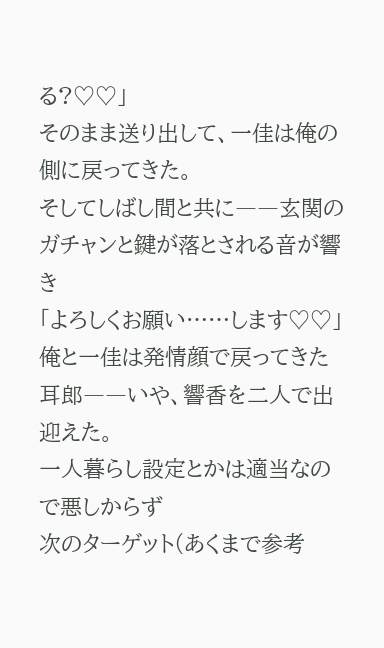る?♡♡」
そのまま送り出して、一佳は俺の側に戻ってきた。
そしてしばし間と共に――玄関のガチャンと鍵が落とされる音が響き
「よろしくお願い……します♡♡」
俺と一佳は発情顔で戻ってきた耳郎――いや、響香を二人で出迎えた。
一人暮らし設定とかは適当なので悪しからず
次のターゲット(あくまで参考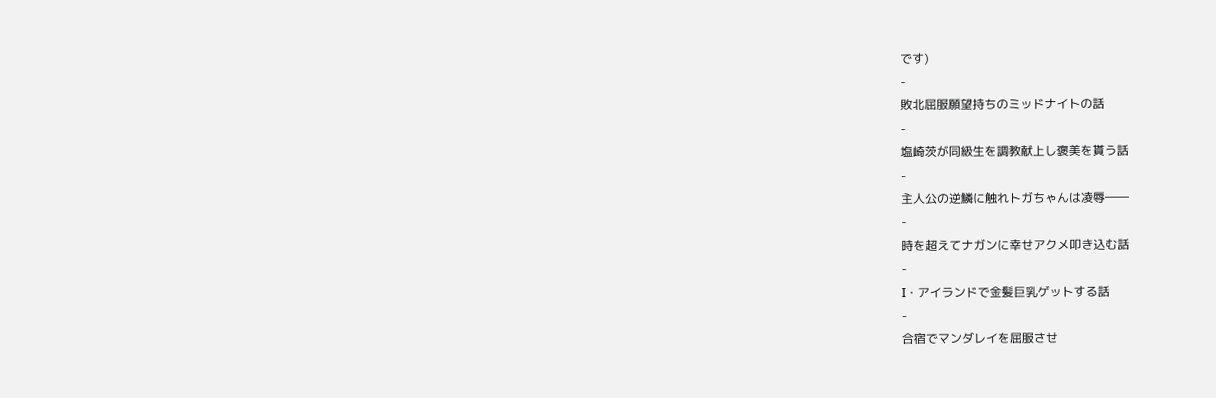です)
-
敗北屈服願望持ちのミッドナイトの話
-
塩崎茨が同級生を調教献上し褒美を貰う話
-
主人公の逆鱗に触れトガちゃんは凌辱――
-
時を超えてナガンに幸せアクメ叩き込む話
-
I・アイランドで金髪巨乳ゲットする話
-
合宿でマンダレイを屈服させ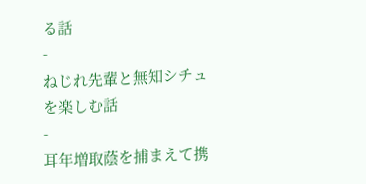る話
-
ねじれ先輩と無知シチュを楽しむ話
-
耳年増取蔭を捕まえて携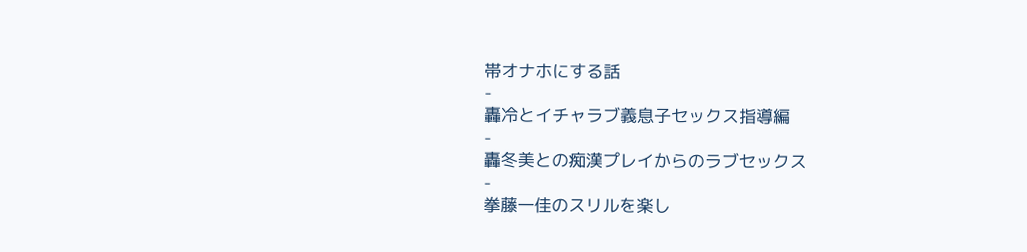帯オナホにする話
-
轟冷とイチャラブ義息子セックス指導編
-
轟冬美との痴漢プレイからのラブセックス
-
拳藤一佳のスリルを楽し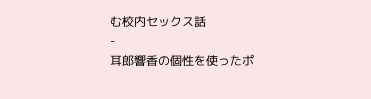む校内セックス話
-
耳郎響香の個性を使ったポ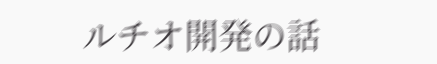ルチオ開発の話